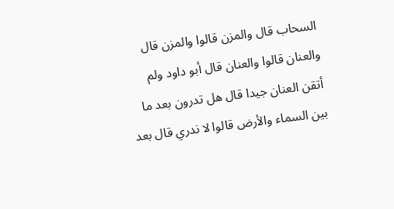السحاب قال والمزن قالوا والمزن قال والعنان قالوا والعنان قال أبو داود ولم أتقن العنان جيدا قال هل تدرون بعد ما بين السماء والأرض قالوا لا ندري قال بعد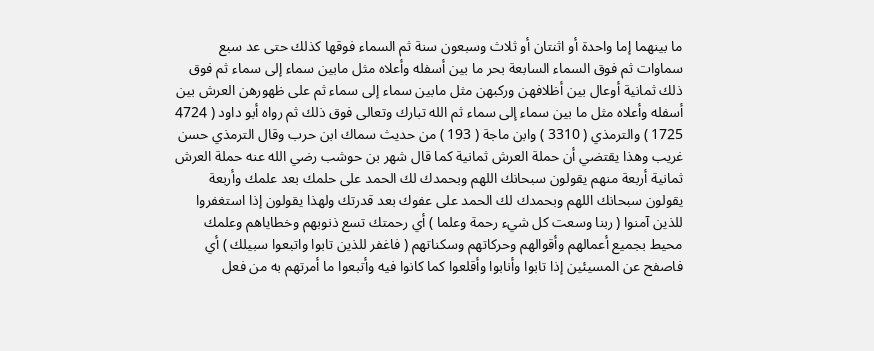ما بينهما إما واحدة أو اثنتان أو ثلاث وسبعون سنة ثم السماء فوقها كذلك حتى عد سبع سماوات ثم فوق السماء السابعة بحر ما بين أسفله وأعلاه مثل مابين سماء إلى سماء ثم فوق ذلك ثمانية أوعال بين أظلافهن وركبهن مثل مابين سماء إلى سماء ثم على ظهورهن العرش بين أسفله وأعلاه مثل ما بين سماء إلى سماء ثم الله تبارك وتعالى فوق ذلك ثم رواه أبو داود ( 4724 1725 ) والترمذي ( 3310 ) وابن ماجة ( 193 ) من حديث سماك ابن حرب وقال الترمذي حسن غريب وهذا يقتضي أن حملة العرش ثمانية كما قال شهر بن حوشب رضي الله عنه حملة العرش ثمانية أربعة منهم يقولون سبحانك اللهم وبحمدك لك الحمد على حلمك بعد علمك وأربعة يقولون سبحانك اللهم وبحمدك لك الحمد على عفوك بعد قدرتك ولهذا يقولون إذا استغفروا للذين آمنوا ( ربنا وسعت كل شيء رحمة وعلما ) أي رحمتك تسع ذنوبهم وخطاياهم وعلمك محيط بجميع أعمالهم وأقوالهم وحركاتهم وسكناتهم ( فاغفر للذين تابوا واتبعوا سبيلك ) أي فاصفح عن المسيئين إذا تابوا وأنابوا وأقلعوا كما كانوا فيه وأتبعوا ما أمرتهم به من فعل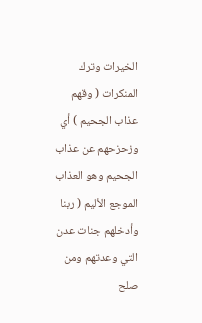الخيرات وترك المنكرات ( وقهم عذاب الجحيم ) أي وزحزحهم عن عذاب الجحيم وهو العذاب الموجع الأليم ( ربنا وأدخلهم جنات عدن التي وعدتهم ومن صلح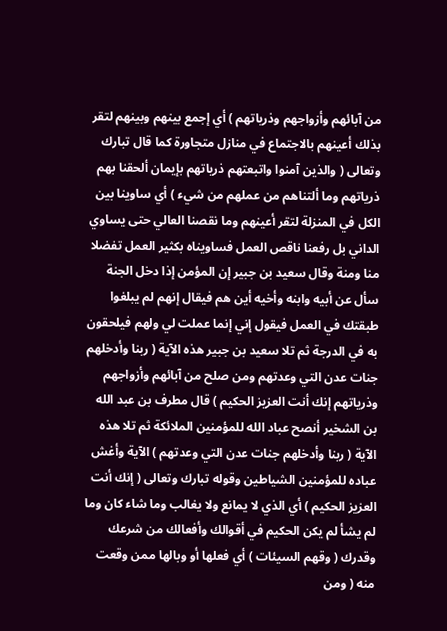من آبائهم وأزواجهم وذرياتهم ) أي إجمع بينهم وبينهم لتقر بذلك أعينهم بالاجتماع في منازل متجاورة كما قال تبارك وتعالى ( والذين آمنوا واتبعتهم ذرياتهم بإيمان ألحقنا بهم ذرياتهم وما ألتناهم من عملهم من شيء ) أي ساوينا بين الكل في المنزلة لتقر أعينهم وما نقصنا العالي حتى يساوي الداني بل رفعنا ناقص العمل فساويناه بكثير العمل تفضلا منا ومنة وقال سعيد بن جبير إن المؤمن إذا دخل الجنة سأل عن أبيه وابنه وأخيه أين هم فيقال إنهم لم يبلغوا طبقتك في العمل فيقول إني إنما عملت لي ولهم فيلحقون به في الدرجة ثم تلا سعيد بن جبير هذه الآية ( ربنا وأدخلهم جنات عدن التي وعدتهم ومن صلح من آبائهم وأزواجهم وذرياتهم إنك أنت العزيز الحكيم ) قال مطرف بن عبد الله بن الشخير أنصح عباد الله للمؤمنين الملائكة ثم تلا هذه الآية ( ربنا وأدخلهم جنات عدن التي وعدتهم ) الآية وأغش عباده للمؤمنين الشياطين وقوله تبارك وتعالى ( إنك أنت العزيز الحكيم ) أي الذي لا يمانع ولا يغالب وما شاء كان وما لم يشأ لم يكن الحكيم في أقوالك وأفعالك من شرعك وقدرك ( وقهم السيئات ) أي فعلها أو وبالها ممن وقعت منه ( ومن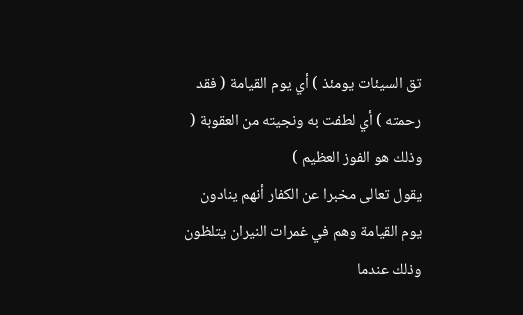تق السيئات يومئذ ) أي يوم القيامة ( فقد رحمته ) أي لطفت به ونجيته من العقوبة ( وذلك هو الفوز العظيم )
يقول تعالى مخبرا عن الكفار أنهم ينادون يوم القيامة وهم في غمرات النيران يتلظون وذلك عندما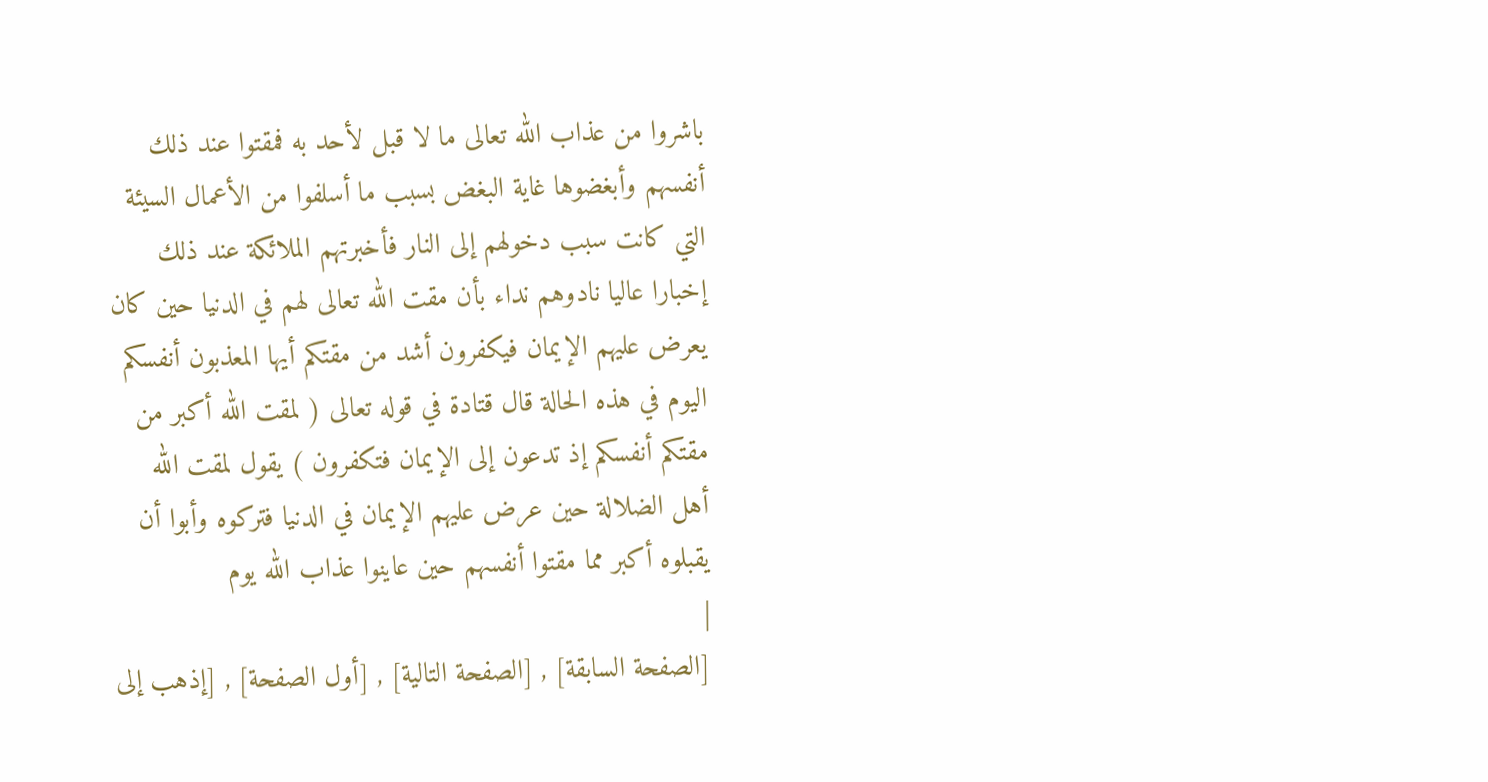باشروا من عذاب الله تعالى ما لا قبل لأحد به فمقتوا عند ذلك أنفسهم وأبغضوها غاية البغض بسبب ما أسلفوا من الأعمال السيئة التي كانت سبب دخولهم إلى النار فأخبرتهم الملائكة عند ذلك إخبارا عاليا نادوهم نداء بأن مقت الله تعالى لهم في الدنيا حين كان يعرض عليهم الإيمان فيكفرون أشد من مقتكم أيها المعذبون أنفسكم اليوم في هذه الحالة قال قتادة في قوله تعالى ( لمقت الله أكبر من مقتكم أنفسكم إذ تدعون إلى الإيمان فتكفرون ) يقول لمقت الله أهل الضلالة حين عرض عليهم الإيمان في الدنيا فتركوه وأبوا أن يقبلوه أكبر مما مقتوا أنفسهم حين عاينوا عذاب الله يوم
|
[الصفحة السابقة] , [الصفحة التالية] , [أول الصفحة] , [إذهب إلى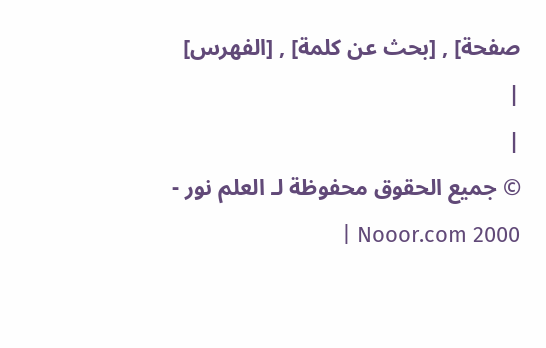صفحة] , [بحث عن كلمة] , [الفهرس] |
|
© جميع الحقوق محفوظة لـ العلم نور - Nooor.com 2000 |